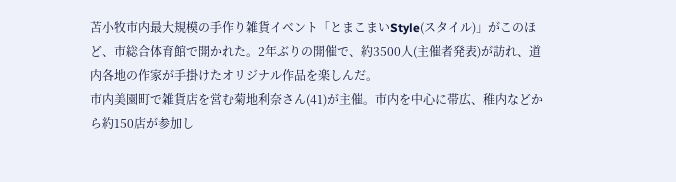苫小牧市内最大規模の手作り雑貨イベント「とまこまいStyle(スタイル)」がこのほど、市総合体育館で開かれた。2年ぶりの開催で、約3500人(主催者発表)が訪れ、道内各地の作家が手掛けたオリジナル作品を楽しんだ。
市内美園町で雑貨店を営む菊地利奈さん(41)が主催。市内を中心に帯広、稚内などから約150店が参加し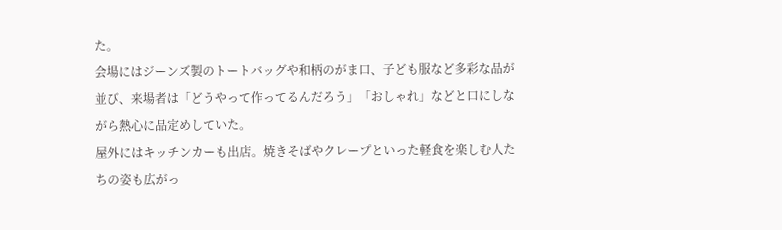た。
会場にはジーンズ製のトートバッグや和柄のがま口、子ども服など多彩な品が並び、来場者は「どうやって作ってるんだろう」「おしゃれ」などと口にしながら熱心に品定めしていた。
屋外にはキッチンカーも出店。焼きそばやクレープといった軽食を楽しむ人たちの姿も広がっ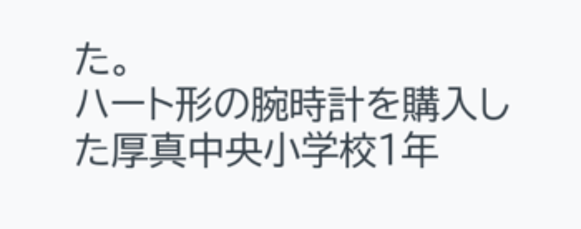た。
ハート形の腕時計を購入した厚真中央小学校1年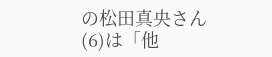の松田真央さん(6)は「他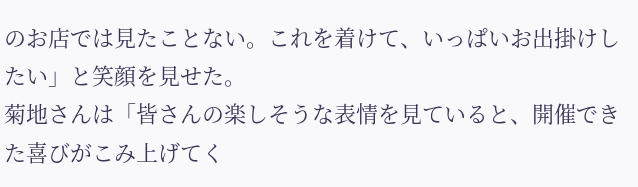のお店では見たことない。これを着けて、いっぱいお出掛けしたい」と笑顔を見せた。
菊地さんは「皆さんの楽しそうな表情を見ていると、開催できた喜びがこみ上げてく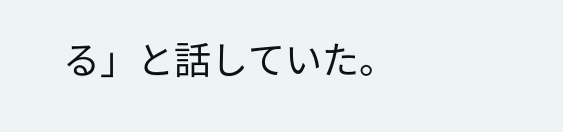る」と話していた。